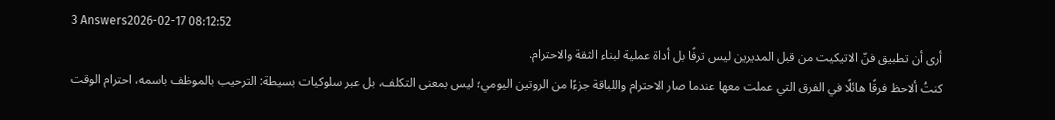3 Answers2026-02-17 08:12:52
أرى أن تطبيق فنّ الاتيكيت من قبل المديرين ليس ترفًا بل أداة عملية لبناء الثقة والاحترام.
كنتُ ألاحظ فرقًا هائلًا في الفرق التي عملت معها عندما صار الاحترام واللباقة جزءًا من الروتين اليومي؛ ليس بمعنى التكلف، بل عبر سلوكيات بسيطة: الترحيب بالموظف باسمه، احترام الوقت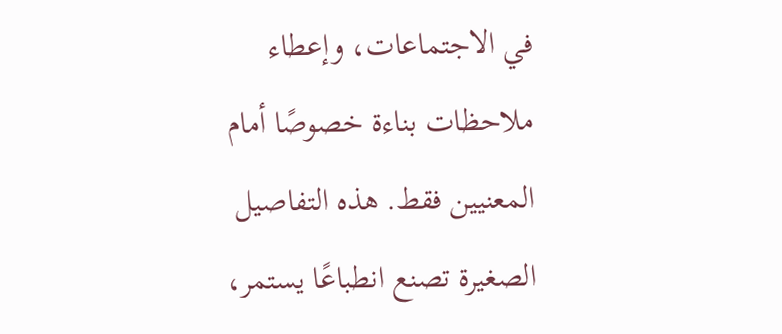في الاجتماعات، وإعطاء ملاحظات بناءة خصوصًا أمام المعنيين فقط. هذه التفاصيل الصغيرة تصنع انطباعًا يستمر،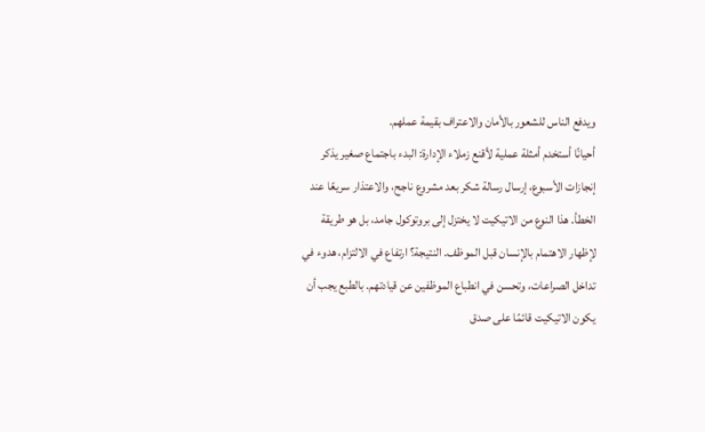ويدفع الناس للشعور بالأمان والاعتراف بقيمة عملهم.
أحيانًا أستخدم أمثلة عملية لأقنع زملاء الإدارة: البدء باجتماع صغير يذكر إنجازات الأسبوع، إرسال رسالة شكر بعد مشروع ناجح، والاعتذار سريعًا عند الخطأ. هذا النوع من الاتيكيت لا يختزل إلى بروتوكول جامد، بل هو طريقة لإظهار الاهتمام بالإنسان قبل الموظف. النتيجة؟ ارتفاع في الالتزام، هدوء في تداخل الصراعات، وتحسن في انطباع الموظفين عن قيادتهم. بالطبع يجب أن يكون الاتيكيت قائمًا على صدق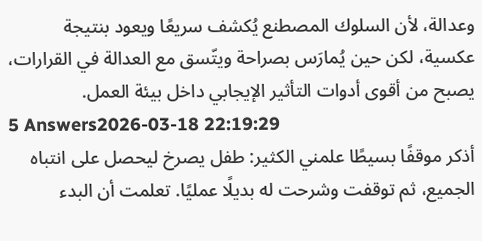وعدالة، لأن السلوك المصطنع يُكشف سريعًا ويعود بنتيجة عكسية، لكن حين يُمارَس بصراحة ويتّسق مع العدالة في القرارات، يصبح من أقوى أدوات التأثير الإيجابي داخل بيئة العمل.
5 Answers2026-03-18 22:19:29
أذكر موقفًا بسيطًا علمني الكثير: طفل يصرخ ليحصل على انتباه الجميع، ثم توقفت وشرحت له بديلًا عمليًا. تعلمت أن البدء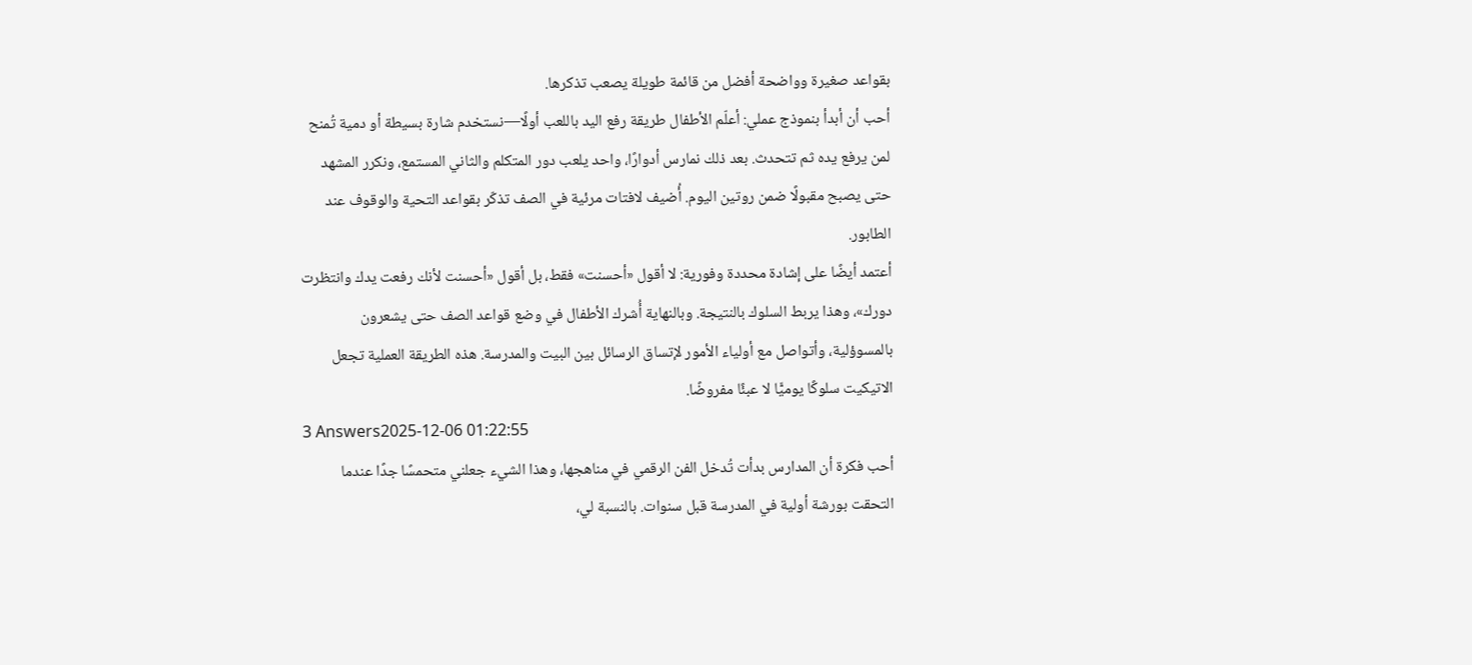بقواعد صغيرة وواضحة أفضل من قائمة طويلة يصعب تذكرها.
أحب أن أبدأ بنموذج عملي: أعلّم الأطفال طريقة رفع اليد باللعب أولًا—نستخدم شارة بسيطة أو دمية تُمنح لمن يرفع يده ثم تتحدث. بعد ذلك نمارس أدوارًا، واحد يلعب دور المتكلم والثاني المستمع، ونكرر المشهد حتى يصبح مقبولًا ضمن روتين اليوم. أُضيف لافتات مرئية في الصف تذكّر بقواعد التحية والوقوف عند الطابور.
أعتمد أيضًا على إشادة محددة وفورية: لا أقول «أحسنت» فقط، بل أقول «أحسنت لأنك رفعت يدك وانتظرت دورك»، وهذا يربط السلوك بالنتيجة. وبالنهاية أُشرك الأطفال في وضع قواعد الصف حتى يشعرون بالمسوؤلية، وأتواصل مع أولياء الأمور لإتساق الرسائل بين البيت والمدرسة. هذه الطريقة العملية تجعل الاتيكيت سلوكًا يوميًّا لا عبئًا مفروضًا.
3 Answers2025-12-06 01:22:55
أحب فكرة أن المدارس بدأت تُدخل الفن الرقمي في مناهجها، وهذا الشيء جعلني متحمسًا جدًا عندما التحقت بورشة أولية في المدرسة قبل سنوات. بالنسبة لي،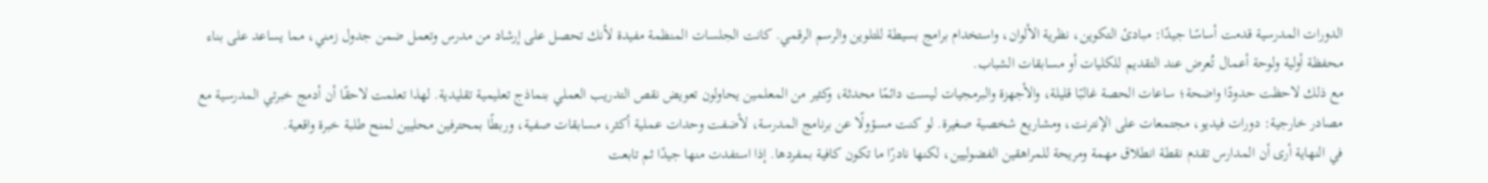الدورات المدرسية قدمت أساسًا جيدًا: مبادئ التكوين، نظرية الألوان، واستخدام برامج بسيطة للتلوين والرسم الرقمي. كانت الجلسات المنظمة مفيدة لأنك تحصل على إرشاد من مدرس وتعمل ضمن جدول زمني، مما يساعد على بناء محفظة أولية ولوحة أعمال تُعرض عند التقديم للكليات أو مسابقات الشباب.
مع ذلك لاحظت حدودًا واضحة؛ ساعات الحصة غالبًا قليلة، والأجهزة والبرمجيات ليست دائمًا محدثة، وكثير من المعلمين يحاولون تعويض نقص التدريب العملي بنماذج تعليمية تقليدية. لهذا تعلمت لاحقًا أن أدمج خبرتي المدرسية مع مصادر خارجية: دورات فيديو، مجتمعات على الإنترنت، ومشاريع شخصية صغيرة. لو كنت مسؤولًا عن برنامج المدرسة، لأضفت وحدات عملية أكثر، مسابقات صفية، وربطًا بمحترفين محليين لمنح طلبة خبرة واقعية.
في النهاية أرى أن المدارس تقدم نقطة انطلاق مهمة ومريحة للمراهقين الفضوليين، لكنها نادرًا ما تكون كافية بمفردها. إذا استفدت منها جيدًا ثم تابعت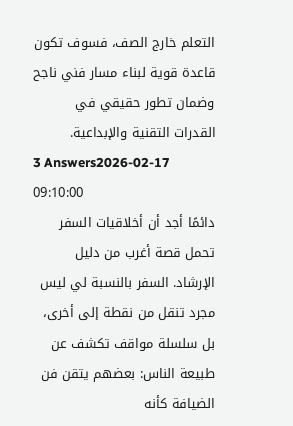التعلم خارج الصف، فسوف تكون قاعدة قوية لبناء مسار فني ناجح وضمان تطور حقيقي في القدرات التقنية والإبداعية.
3 Answers2026-02-17 09:10:00
دائمًا أجد أن أخلاقيات السفر تحمل قصة أغرب من دليل الإرشاد. السفر بالنسبة لي ليس مجرد تنقل من نقطة إلى أخرى، بل سلسلة مواقف تكشف عن طبيعة الناس: بعضهم يتقن فن الضيافة كأنه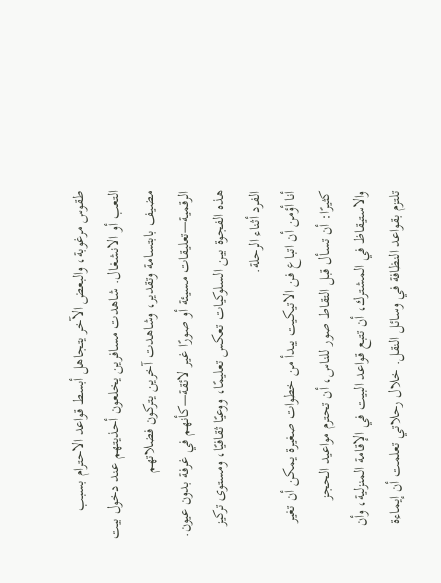طقوس مرغوبة، والبعض الآخر يتجاهل أبسط قواعد الاحترام بسبب التعب أو الانشغال. شاهدت مسافرين يخلعون أحذيتهم عند دخول بيت مضيف بابتسامة وتقدير، وشاهدت آخرين يتركون فضلاتهم الرقمية—تعليقات مسيئة أو صورًا غير لائقة—كأنهم في غرفة بدون عيون. هذه الفجوة بين السلوكيات تعكس تعليمًا، ووعيًا ثقافيًا، ومستوى تركيز الفرد أثناء الرحلة.
أنا أؤمن أن اتباع فن الاتيكيت يبدأ من خطوات صغيرة يمكن أن تغير كثيرًا: أن تسأل قبل التقاط صور للناس، أن تحترم مواعيد الحجز والاستيقاظ في المشترك، أن تتبع قواعد البيت في الإقامة المنزلية، وأن تلتزم بقواعد النظافة في وسائل النقل. خلال رحلاتي تعلمت أن إيماءة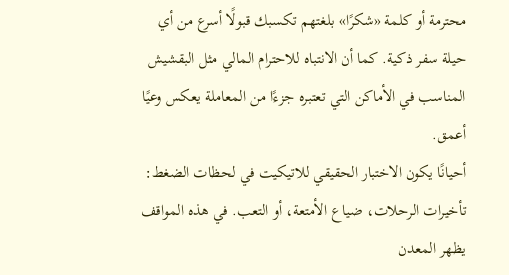محترمة أو كلمة «شكرًا» بلغتهم تكسبك قبولًا أسرع من أي حيلة سفر ذكية. كما أن الانتباه للاحترام المالي مثل البقشيش المناسب في الأماكن التي تعتبره جزءًا من المعاملة يعكس وعيًا أعمق.
أحيانًا يكون الاختبار الحقيقي للاتيكيت في لحظات الضغط: تأخيرات الرحلات، ضياع الأمتعة، أو التعب. في هذه المواقف يظهر المعدن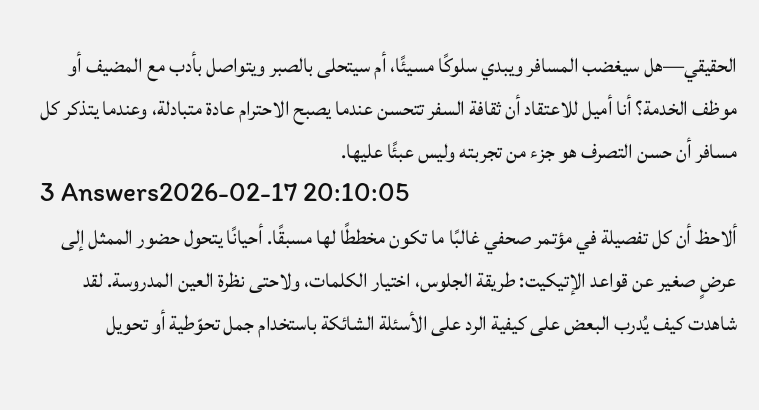الحقيقي—هل سيغضب المسافر ويبدي سلوكًا مسيئًا، أم سيتحلى بالصبر ويتواصل بأدب مع المضيف أو موظف الخدمة؟ أنا أميل للاعتقاد أن ثقافة السفر تتحسن عندما يصبح الاحترام عادة متبادلة، وعندما يتذكر كل مسافر أن حسن التصرف هو جزء من تجربته وليس عبئًا عليها.
3 Answers2026-02-17 20:10:05
ألاحظ أن كل تفصيلة في مؤتمر صحفي غالبًا ما تكون مخططًا لها مسبقًا. أحيانًا يتحول حضور الممثل إلى عرضٍ صغير عن قواعد الإتيكيت: طريقة الجلوس، اختيار الكلمات، ولاحتى نظرة العين المدروسة. لقد شاهدت كيف يُدرب البعض على كيفية الرد على الأسئلة الشائكة باستخدام جمل تحوّطية أو تحويل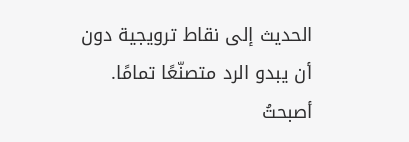الحديث إلى نقاط ترويجية دون أن يبدو الرد متصنّعًا تمامًا.
أصبحتُ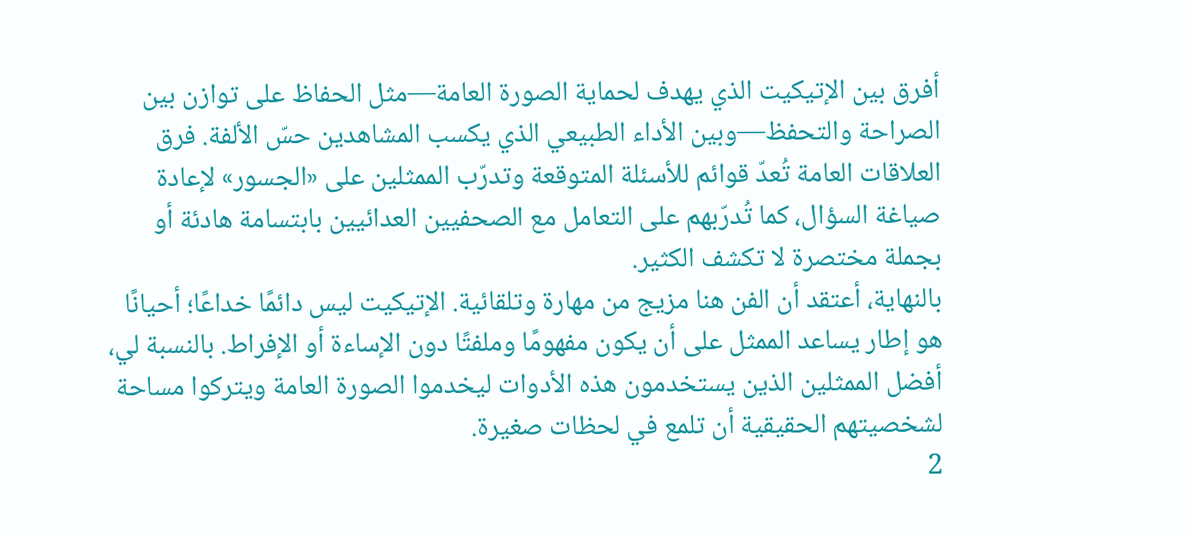أفرق بين الإتيكيت الذي يهدف لحماية الصورة العامة—مثل الحفاظ على توازن بين الصراحة والتحفظ—وبين الأداء الطبيعي الذي يكسب المشاهدين حسّ الألفة. فرق العلاقات العامة تُعدّ قوائم للأسئلة المتوقعة وتدرّب الممثلين على «الجسور» لإعادة صياغة السؤال، كما تُدرّبهم على التعامل مع الصحفيين العدائيين بابتسامة هادئة أو بجملة مختصرة لا تكشف الكثير.
بالنهاية، أعتقد أن الفن هنا مزيج من مهارة وتلقائية. الإتيكيت ليس دائمًا خداعًا؛ أحيانًا هو إطار يساعد الممثل على أن يكون مفهومًا وملفتًا دون الإساءة أو الإفراط. بالنسبة لي، أفضل الممثلين الذين يستخدمون هذه الأدوات ليخدموا الصورة العامة ويتركوا مساحة لشخصيتهم الحقيقية أن تلمع في لحظات صغيرة.
2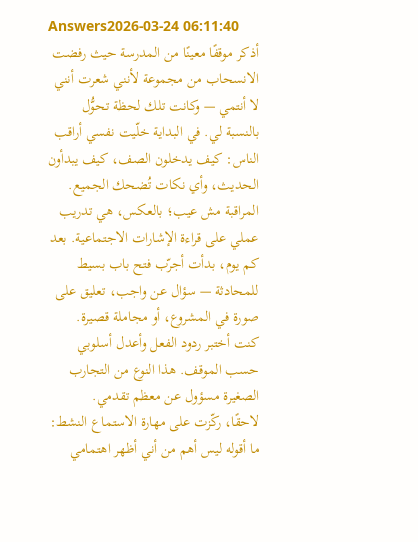Answers2026-03-24 06:11:40
أذكر موقفًا معينًا من المدرسة حيث رفضت الانسحاب من مجموعة لأنني شعرت أنني لا أنتمي — وكانت تلك لحظة تحوُّل بالنسبة لي. في البداية خلّيت نفسي أراقب الناس: كيف يدخلون الصف، كيف يبدأون الحديث، وأي نكات تُضحك الجميع. المراقبة مش عيب؛ بالعكس، هي تدريب عملي على قراءة الإشارات الاجتماعية. بعد كم يوم، بدأت أجرّب فتح باب بسيط للمحادثة — سؤال عن واجب، تعليق على صورة في المشروع، أو مجاملة قصيرة. كنت أختبر ردود الفعل وأعدل أسلوبي حسب الموقف. هذا النوع من التجارب الصغيرة مسؤول عن معظم تقدمي.
لاحقًا، ركّزت على مهارة الاستماع النشط: ما أقوله ليس أهم من أني أظهر اهتمامي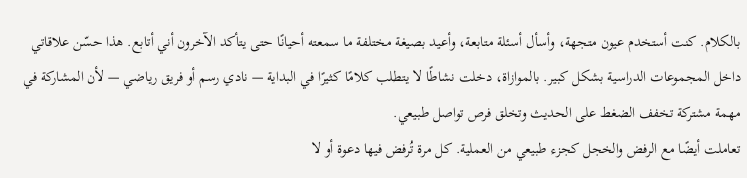بالكلام. كنت أستخدم عيون متجهة، وأسأل أسئلة متابعة، وأعيد بصيغة مختلفة ما سمعته أحيانًا حتى يتأكد الآخرون أني أتابع. هذا حسّن علاقاتي داخل المجموعات الدراسية بشكل كبير. بالموازاة، دخلت نشاطًا لا يتطلب كلامًا كثيرًا في البداية — نادي رسم أو فريق رياضي — لأن المشاركة في مهمة مشتركة تخفف الضغط على الحديث وتخلق فرص تواصل طبيعي.
تعاملت أيضًا مع الرفض والخجل كجزء طبيعي من العملية. كل مرة تُرفض فيها دعوة أو لا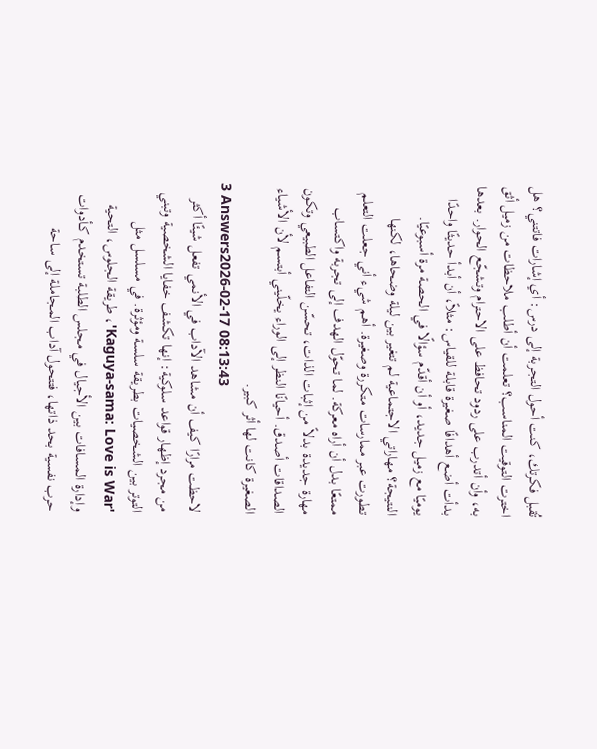تُقبل فكرتك، كنت أحول التجربة إلى درس: أي إشارات فاتتني؟ هل اخترت التوقيت المناسب؟ تعلمت أن أطلب ملاحظات من زميل أثق به، وأن أتدرب على ردود تحافظ على الاحترام وتشجّع الحوار. بعدها بدأت أضع أهدافًا صغيرة قابلة للقياس: مثلاً، أن أبدأ حديثًا واحدًا يوميًا مع زميل جديد، أو أن أقدّم سؤالًا في الحصة مرة أسبوعيًا.
النتيجة؟ مهاراتي الاجتماعية لم تتغير بين ليلة وضحاها، لكنها تطورت عبر ممارسات متكررة وصغيرة. أهم شيء أني جعلت التعلم ممتعًا بدل أن أراه معركة. لما تحوّل الهدف إلى تجربة واكتساب مهارة جديدة بدلاً من إثبات الذات، تحسّن التفاعل الطبيعي وتكون الصداقات أصدق. أحيانًا النظر إلى الوراء يخلّيني أبتسم لأن الأشياء الصغيرة كانت لها أثر كبير.
3 Answers2026-02-17 08:13:43
لاحظت مرارًا كيف أن مشاهد الآداب في الأنمي تفعل شيئًا أكثر من مجرد إظهار قواعد سلوكية: إنها تكشف خفايا الشخصية وتبني التوتر بين الشخصيات بطريقة سلسة ومؤثرة. في مسلسل مثل 'Kaguya-sama: Love is War'، طريقة الجلوس، التحية وإدارة المسافات بين الأجيال في مجلس الطلبة تستخدم كـأدوات حرب نفسية بحد ذاتها، فتتحول آداب المجاملة إلى ساحة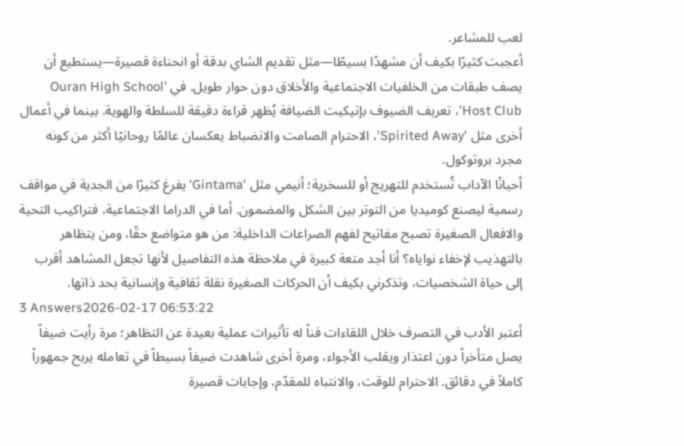لعب للمشاعر.
أعجبت كثيرًا بكيف أن مشهدًا بسيطًا—مثل تقديم الشاي بدقة أو انحناءة قصيرة—يستطيع أن يصف طبقات من الخلفيات الاجتماعية والأخلاق دون حوار طويل. في 'Ouran High School Host Club'، تعريف الضيوف بإتيكيت الضيافة يُظهر قراءة دقيقة للسلطة والهوية. بينما في أعمال أخرى مثل 'Spirited Away'، الاحترام الصامت والانضباط يعكسان عالمًا روحانيًا أكثر من كونه مجرد بروتوكول.
أحيانًا الآداب تُستخدم للتهريج أو للسخرية؛ أنيمي مثل 'Gintama' يفرغ كثيرًا من الجدية في مواقف رسمية ليصنع كوميديا من التوتر بين الشكل والمضمون. أما في الدراما الاجتماعية، فتراكيب التحية والافعال الصغيرة تصبح مفاتيح لفهم الصراعات الداخلية: من هو متواضع حقًا، ومن يتظاهر بالتهذيب لإخفاء نواياه؟ أنا أجد متعة كبيرة في ملاحظة هذه التفاصيل لأنها تجعل المشاهد أقرب إلى حياة الشخصيات، وتذكرني بكيف أن الحركات الصغيرة نقلة ثقافية وإنسانية بحد ذاتها.
3 Answers2026-02-17 06:53:22
أعتبر الأدب في التصرف خلال اللقاءات فناً له تأثيرات عملية بعيدة عن التظاهر؛ مرة رأيت ضيفاً يصل متأخراً دون اعتذار ويقلب الأجواء، ومرة أخرى شاهدت ضيفاً بسيطاً في تعامله يربح جمهوراً كاملاً في دقائق. الاحترام للوقت، والانتباه للمقدّم، وإجابات قصيرة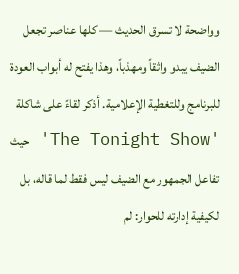وواضحة لا تسرق الحديث — كلها عناصر تجعل الضيف يبدو واثقاً ومهذباً، وهذا يفتح له أبواب العودة للبرنامج وللتغطية الإعلامية. أذكر لقاءً على شاكلة 'The Tonight Show' حيث تفاعل الجمهور مع الضيف ليس فقط لما قاله، بل لكيفية إدارته للحوار: لم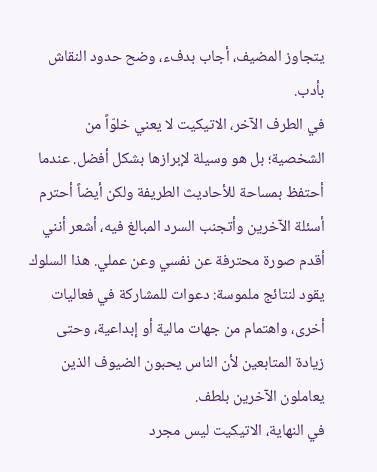يتجاوز المضيف، أجاب بدفء، وضح حدود النقاش بأدب.
في الطرف الآخر، الاتيكيت لا يعني خلوّاً من الشخصية؛ بل هو وسيلة لإبرازها بشكل أفضل. عندما أحتفظ بمساحة للأحاديث الطريفة ولكن أيضاً أحترم أسئلة الآخرين وأتجنب السرد المبالغ فيه، أشعر أنني أقدم صورة محترفة عن نفسي وعن عملي. هذا السلوك يقود لنتائج ملموسة: دعوات للمشاركة في فعاليات أخرى، واهتمام من جهات مالية أو إبداعية، وحتى زيادة المتابعين لأن الناس يحبون الضيوف الذين يعاملون الآخرين بلطف.
في النهاية، الاتيكيت ليس مجرد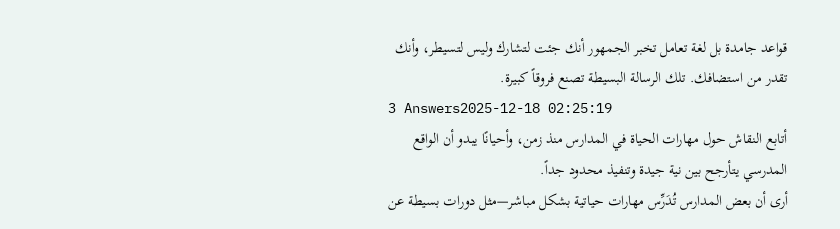قواعد جامدة بل لغة تعامل تخبر الجمهور أنك جئت لتشارك وليس لتسيطر، وأنك تقدر من استضافك. تلك الرسالة البسيطة تصنع فروقاً كبيرة.
3 Answers2025-12-18 02:25:19
أتابع النقاش حول مهارات الحياة في المدارس منذ زمن، وأحيانًا يبدو أن الواقع المدرسي يتأرجح بين نية جيدة وتنفيذ محدود جداً.
أرى أن بعض المدارس تُدَرِّس مهارات حياتية بشكل مباشر—مثل دورات بسيطة عن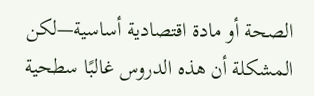الصحة أو مادة اقتصادية أساسية—لكن المشكلة أن هذه الدروس غالبًا سطحية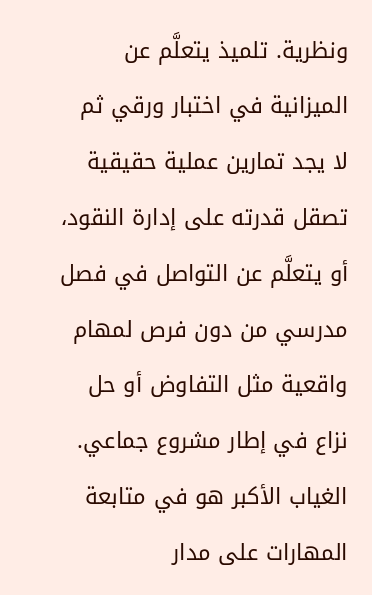ونظرية. تلميذ يتعلَّم عن الميزانية في اختبار ورقي ثم لا يجد تمارين عملية حقيقية تصقل قدرته على إدارة النقود، أو يتعلَّم عن التواصل في فصل مدرسي من دون فرص لمهام واقعية مثل التفاوض أو حل نزاع في إطار مشروع جماعي. الغياب الأكبر هو في متابعة المهارات على مدار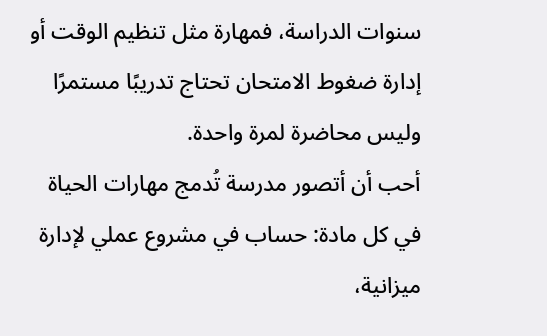سنوات الدراسة، فمهارة مثل تنظيم الوقت أو إدارة ضغوط الامتحان تحتاج تدريبًا مستمرًا وليس محاضرة لمرة واحدة.
أحب أن أتصور مدرسة تُدمج مهارات الحياة في كل مادة: حساب في مشروع عملي لإدارة ميزانية،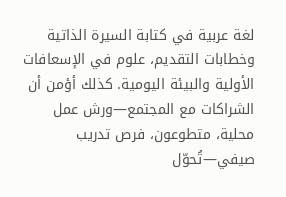لغة عربية في كتابة السيرة الذاتية وخطابات التقديم، علوم في الإسعافات الأولية والبيئة اليومية. كذلك أؤمن أن الشراكات مع المجتمع—ورش عمل محلية، متطوعون، فرص تدريب صيفي—تُحوّل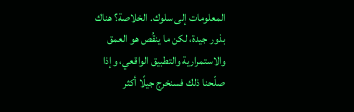المعلومات إلى سلوك. الخلاصة؟ هناك بذور جيدة، لكن ما ينقُص هو العمق والاستمرارية والتطبيق الواقعي، وإذا صلّحنا ذلك فسنخرج جيلًا أكثر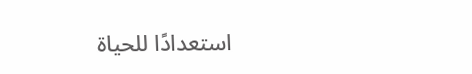استعدادًا للحياة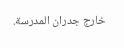خارج جدران المدرسة.